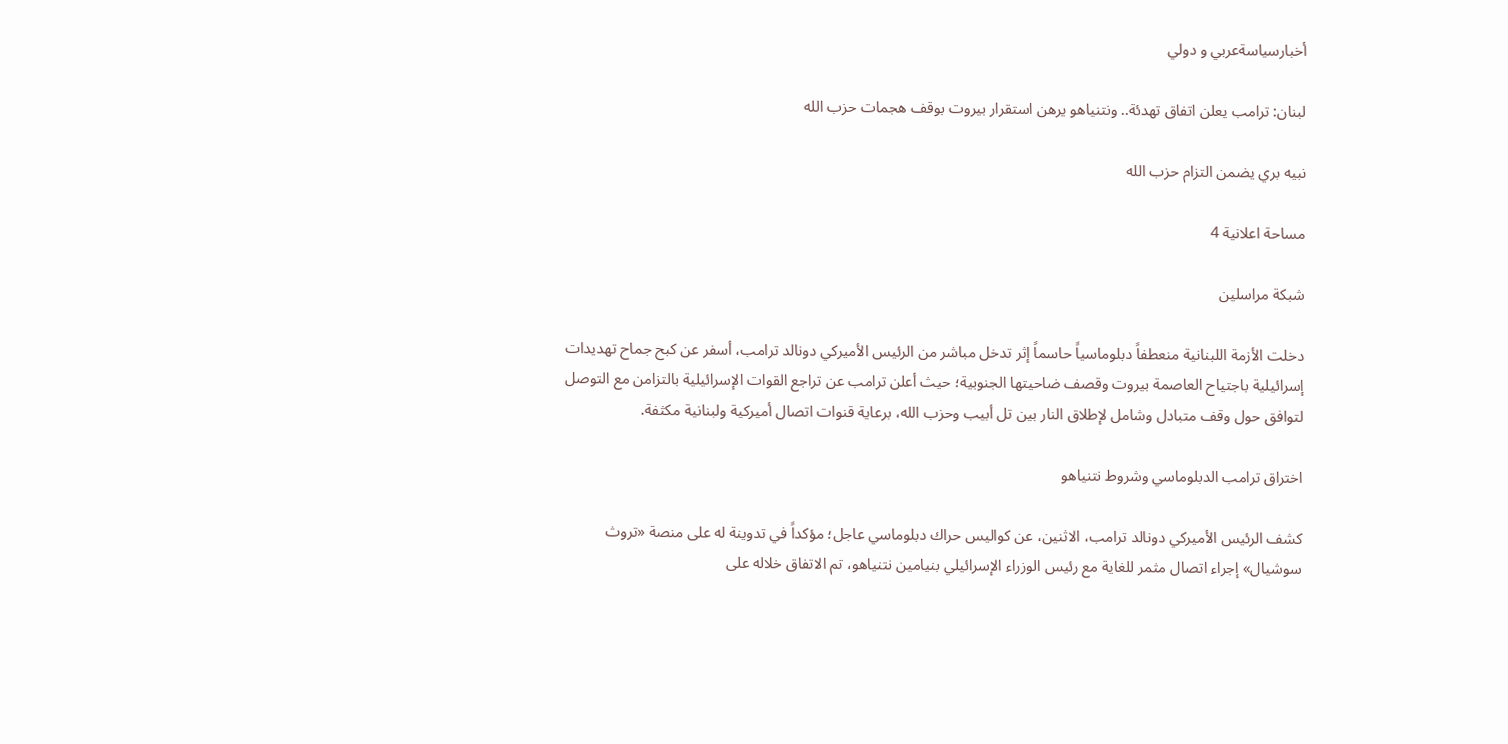أخبارسياسةعربي و دولي

لبنان: ترامب يعلن اتفاق تهدئة.. ونتنياهو يرهن استقرار بيروت بوقف هجمات حزب الله

نبيه بري يضمن التزام حزب الله

مساحة اعلانية 4

شبكة مراسلين

دخلت الأزمة اللبنانية منعطفاً دبلوماسياً حاسماً إثر تدخل مباشر من الرئيس الأميركي دونالد ترامب، أسفر عن كبح جماح تهديدات إسرائيلية باجتياح العاصمة بيروت وقصف ضاحيتها الجنوبية؛ حيث أعلن ترامب عن تراجع القوات الإسرائيلية بالتزامن مع التوصل لتوافق حول وقف متبادل وشامل لإطلاق النار بين تل أبيب وحزب الله، برعاية قنوات اتصال أميركية ولبنانية مكثفة.

اختراق ترامب الدبلوماسي وشروط نتنياهو

كشف الرئيس الأميركي دونالد ترامب، الاثنين، عن كواليس حراك دبلوماسي عاجل؛ مؤكداً في تدوينة له على منصة «تروث سوشيال» إجراء اتصال مثمر للغاية مع رئيس الوزراء الإسرائيلي بنيامين نتنياهو، تم الاتفاق خلاله على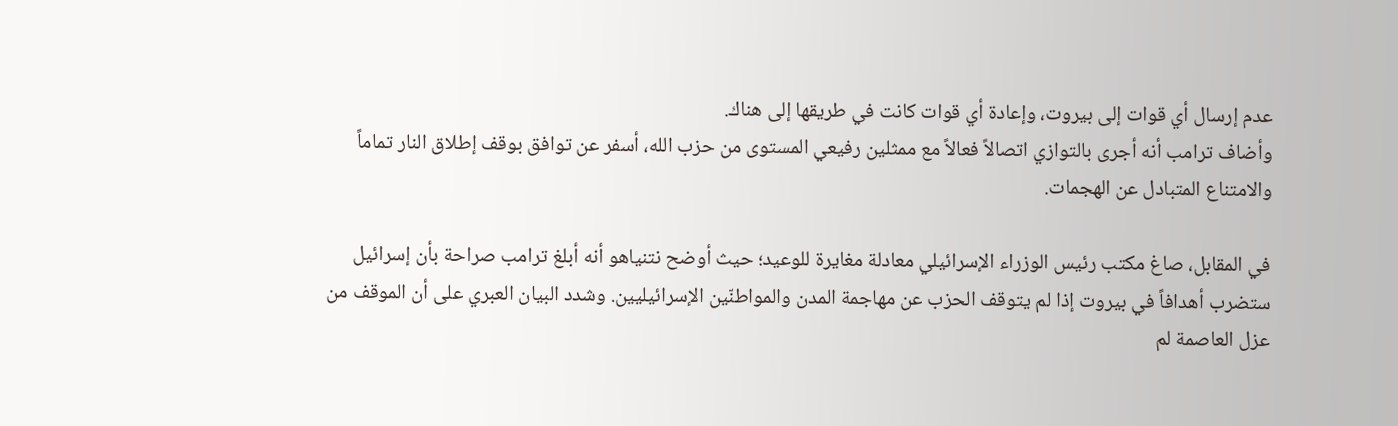عدم إرسال أي قوات إلى بيروت، وإعادة أي قوات كانت في طريقها إلى هناك.
وأضاف ترامب أنه أجرى بالتوازي اتصالاً فعالاً مع ممثلين رفيعي المستوى من حزب الله، أسفر عن توافق بوقف إطلاق النار تماماً والامتناع المتبادل عن الهجمات.

في المقابل، صاغ مكتب رئيس الوزراء الإسرائيلي معادلة مغايرة للوعيد؛ حيث أوضح نتنياهو أنه أبلغ ترامب صراحة بأن إسرائيل ستضرب أهدافاً في بيروت إذا لم يتوقف الحزب عن مهاجمة المدن والمواطنّين الإسرائيليين. وشدد البيان العبري على أن الموقف من عزل العاصمة لم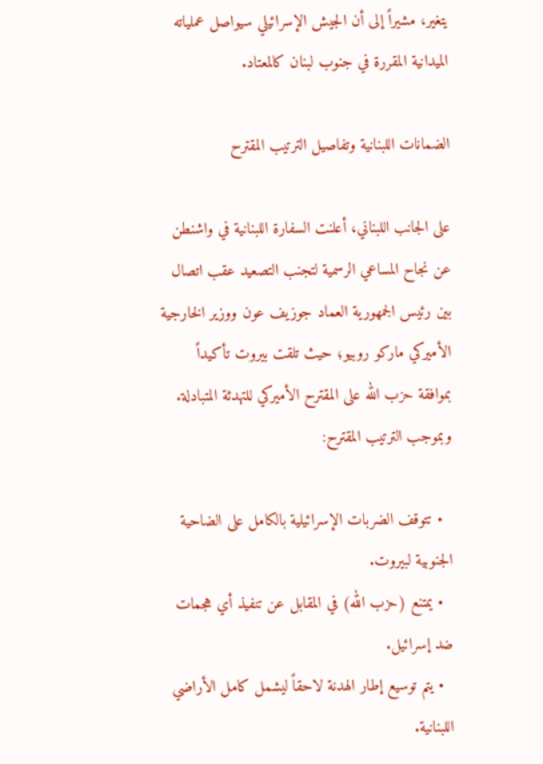يتغير، مشيراً إلى أن الجيش الإسرائيلي سيواصل عملياته الميدانية المقررة في جنوب لبنان كالمعتاد.

الضمانات اللبنانية وتفاصيل الترتيب المقترح

على الجانب اللبناني، أعلنت السفارة اللبنانية في واشنطن عن نجاح المساعي الرسمية لتجنب التصعيد عقب اتصال بين رئيس الجمهورية العماد جوزيف عون ووزير الخارجية الأميركي ماركو روبيو؛ حيث تلقت بيروت تأكيداً بموافقة حزب الله على المقترح الأميركي للتهدئة المتبادلة. وبموجب الترتيب المقترح:

  • تتوقف الضربات الإسرائيلية بالكامل على الضاحية الجنوبية لبيروت.
  • يمتنع (حزب الله) في المقابل عن تنفيذ أي هجمات ضد إسرائيل.
  • يتم توسيع إطار الهدنة لاحقاً ليشمل كامل الأراضي اللبنانية.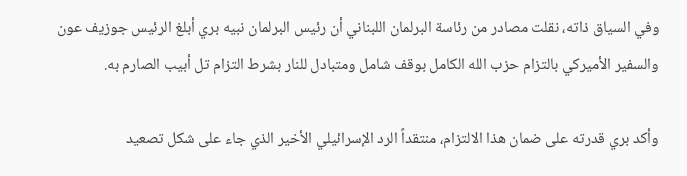وفي السياق ذاته، نقلت مصادر من رئاسة البرلمان اللبناني أن رئيس البرلمان نبيه بري أبلغ الرئيس جوزيف عون والسفير الأميركي بالتزام حزب الله الكامل بوقف شامل ومتبادل للنار بشرط التزام تل أبيب الصارم به.

وأكد بري قدرته على ضمان هذا الالتزام، منتقداً الرد الإسرائيلي الأخير الذي جاء على شكل تصعيد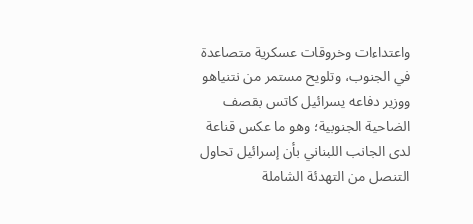واعتداءات وخروقات عسكرية متصاعدة في الجنوب، وتلويح مستمر من نتنياهو ووزير دفاعه يسرائيل كاتس بقصف الضاحية الجنوبية؛ وهو ما عكس قناعة لدى الجانب اللبناني بأن إسرائيل تحاول التنصل من التهدئة الشاملة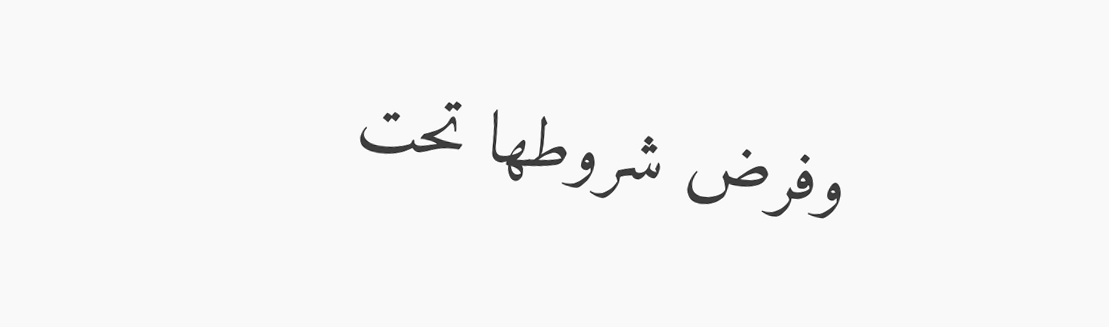وفرض شروطها تحت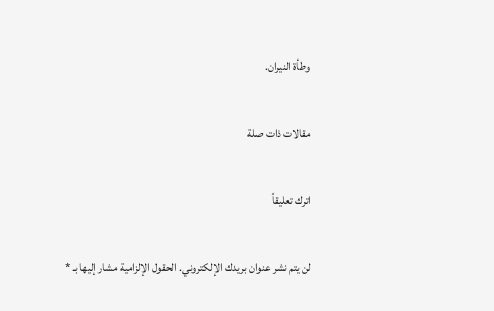وطأة النيران.

مقالات ذات صلة

اترك تعليقاً

لن يتم نشر عنوان بريدك الإلكتروني. الحقول الإلزامية مشار إليها بـ *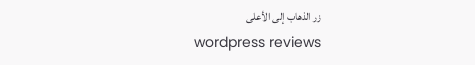زر الذهاب إلى الأعلى
wordpress reviews